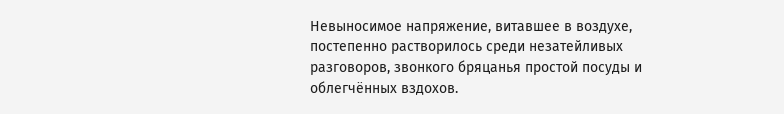Невыносимое напряжение, витавшее в воздухе, постепенно растворилось среди незатейливых разговоров, звонкого бряцанья простой посуды и облегчённых вздохов.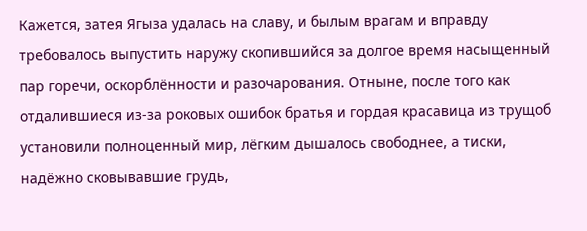Кажется, затея Ягыза удалась на славу, и былым врагам и вправду требовалось выпустить наружу скопившийся за долгое время насыщенный пар горечи, оскорблённости и разочарования. Отныне, после того как отдалившиеся из-за роковых ошибок братья и гордая красавица из трущоб установили полноценный мир, лёгким дышалось свободнее, а тиски, надёжно сковывавшие грудь,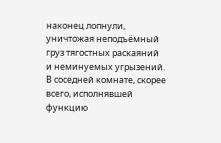наконец лопнули, уничтожая неподъёмный груз тягостных раскаяний и неминуемых угрызений.
В соседней комнате, скорее всего, исполнявшей функцию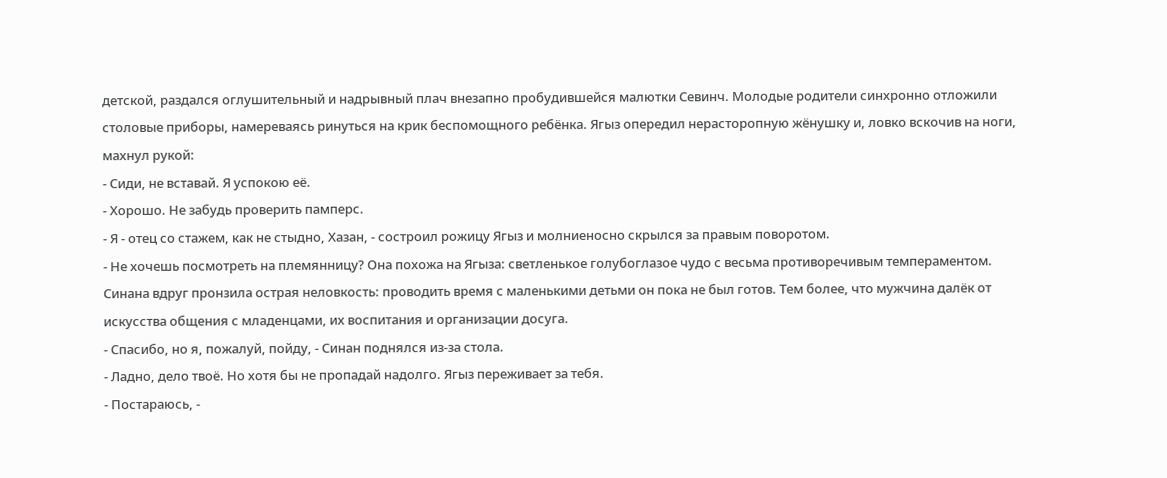детской, раздался оглушительный и надрывный плач внезапно пробудившейся малютки Севинч. Молодые родители синхронно отложили столовые приборы, намереваясь ринуться на крик беспомощного ребёнка. Ягыз опередил нерасторопную жёнушку и, ловко вскочив на ноги, махнул рукой:
- Сиди, не вставай. Я успокою её.
- Хорошо. Не забудь проверить памперс.
- Я - отец со стажем, как не стыдно, Хазан, - состроил рожицу Ягыз и молниеносно скрылся за правым поворотом.
- Не хочешь посмотреть на племянницу? Она похожа на Ягыза: светленькое голубоглазое чудо с весьма противоречивым темпераментом.
Синана вдруг пронзила острая неловкость: проводить время с маленькими детьми он пока не был готов. Тем более, что мужчина далёк от искусства общения с младенцами, их воспитания и организации досуга.
- Спасибо, но я, пожалуй, пойду, - Синан поднялся из-за стола.
- Ладно, дело твоё. Но хотя бы не пропадай надолго. Ягыз переживает за тебя.
- Постараюсь, -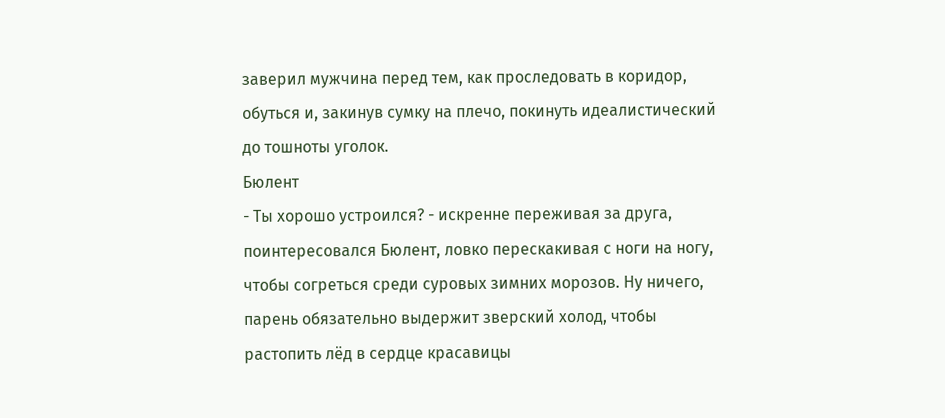заверил мужчина перед тем, как проследовать в коридор, обуться и, закинув сумку на плечо, покинуть идеалистический до тошноты уголок.
Бюлент
- Ты хорошо устроился? - искренне переживая за друга, поинтересовался Бюлент, ловко перескакивая с ноги на ногу, чтобы согреться среди суровых зимних морозов. Ну ничего, парень обязательно выдержит зверский холод, чтобы растопить лёд в сердце красавицы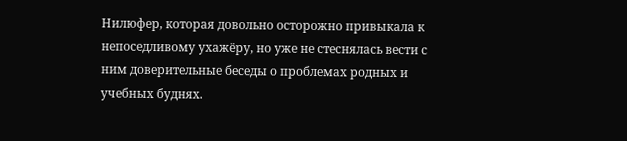Нилюфер, которая довольно осторожно привыкала к непоседливому ухажёру, но уже не стеснялась вести с ним доверительные беседы о проблемах родных и учебных буднях.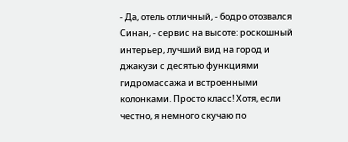- Да, отель отличный, - бодро отозвался Синан, - сервис на высоте: роскошный интерьер, лучший вид на город и джакузи с десятью функциями гидромассажа и встроенными колонками. Просто класс! Хотя, если честно, я немного скучаю по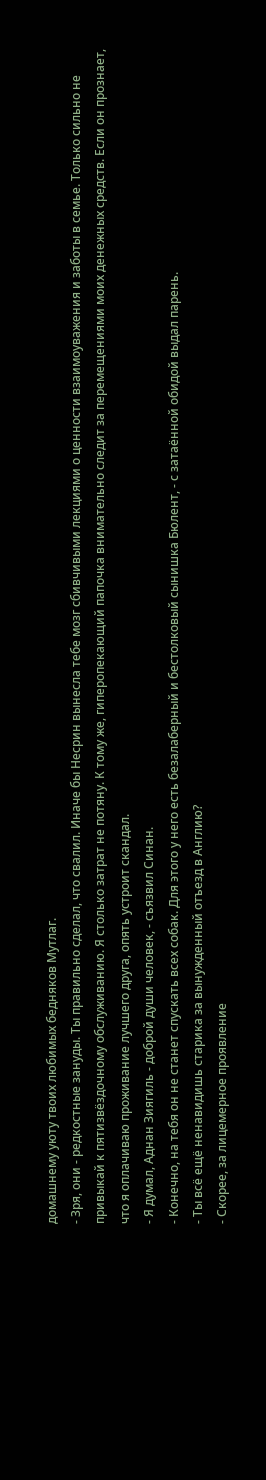домашнему уюту твоих любимых бедняков Мутлаг.
- Зря, они - редкостные зануды. Ты правильно сделал, что свалил. Иначе бы Несрин вынесла тебе мозг сбивчивыми лекциями о ценности взаимоуважения и заботы в семье. Только сильно не привыкай к пятизвёздочному обслуживанию. Я столько затрат не потяну. К тому же, гиперопекающий папочка внимательно следит за перемещениями моих денежных средств. Если он прознает, что я оплачиваю проживание лучшего друга, опять устроит скандал.
- Я думал, Аднан Зиягиль - доброй души человек, - съязвил Синан.
- Конечно, на тебя он не станет спускать всех собак. Для этого у него есть безалаберный и бестолковый сынишка Бюлент, - с затаённой обидой выдал парень.
- Ты всё ещё ненавидишь старика за вынужденный отъезд в Англию?
- Скорее, за лицемерное проявление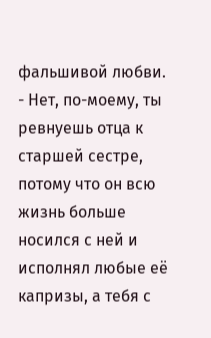фальшивой любви.
- Нет, по-моему, ты ревнуешь отца к старшей сестре, потому что он всю жизнь больше носился с ней и исполнял любые её капризы, а тебя с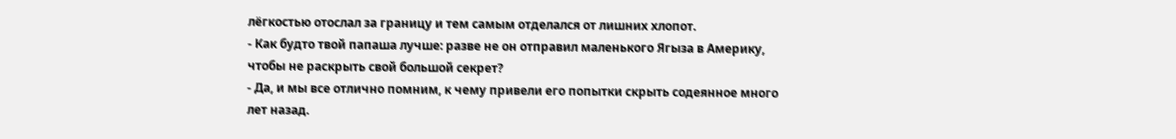лёгкостью отослал за границу и тем самым отделался от лишних хлопот.
- Как будто твой папаша лучше: разве не он отправил маленького Ягыза в Америку, чтобы не раскрыть свой большой секрет?
- Да, и мы все отлично помним, к чему привели его попытки скрыть содеянное много лет назад.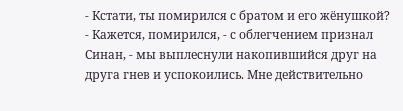- Кстати, ты помирился с братом и его жёнушкой?
- Кажется, помирился, - с облегчением признал Синан, - мы выплеснули накопившийся друг на друга гнев и успокоились. Мне действительно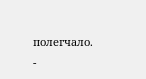полегчало.
-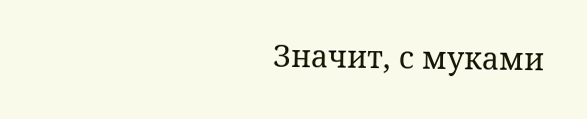Значит, с муками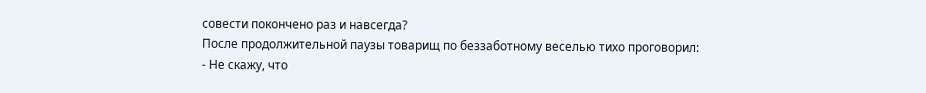совести покончено раз и навсегда?
После продолжительной паузы товарищ по беззаботному веселью тихо проговорил:
- Не скажу, что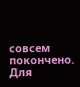совсем покончено. Для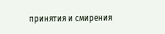принятия и смирения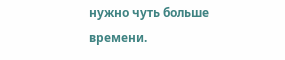нужно чуть больше времени.